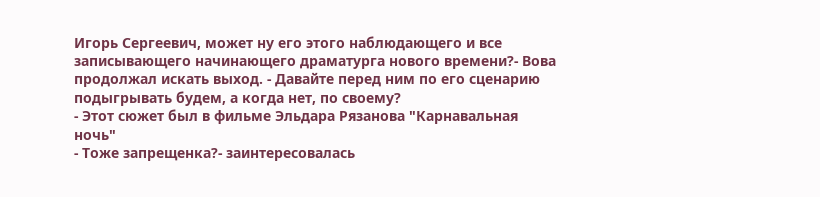Игорь Сергеевич, может ну его этого наблюдающего и все записывающего начинающего драматурга нового времени?- Вова продолжал искать выход. - Давайте перед ним по его сценарию подыгрывать будем, а когда нет, по своему?
- Этот сюжет был в фильме Эльдара Рязанова "Карнавальная ночь"
- Тоже запрещенка?- заинтересовалась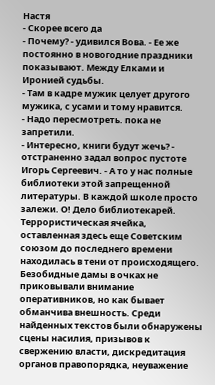Настя
- Скорее всего да
- Почему? - удивился Вова. - Ее же постоянно в новогодние праздники показывают. Между Елками и Иронией судьбы.
- Там в кадре мужик целует другого мужика, с усами и тому нравится.
- Надо пересмотреть. пока не запретили.
- Интересно, книги будут жечь? - отстраненно задал вопрос пустоте Игорь Сергеевич. - А то у нас полные библиотеки этой запрещенной литературы. В каждой школе просто залежи. О! Дело библиотекарей. Террористическая ячейка, оставленная здесь еще Советским союзом до последнего времени находилась в тени от происходящего. Безобидные дамы в очках не приковывали внимание оперативников, но как бывает обманчива внешность. Среди найденных текстов были обнаружены сцены насилия, призывов к свержению власти, дискредитация органов правопорядка, неуважение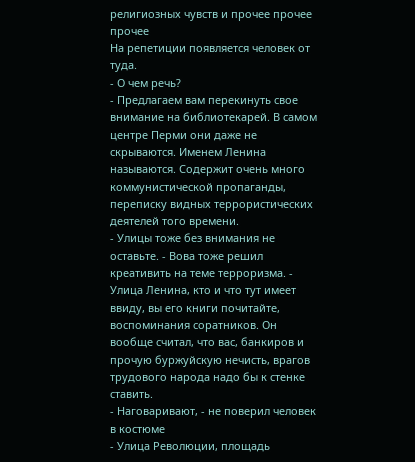религиозных чувств и прочее прочее прочее
На репетиции появляется человек от туда.
- О чем речь?
- Предлагаем вам перекинуть свое внимание на библиотекарей. В самом центре Перми они даже не скрываются. Именем Ленина называются. Содержит очень много коммунистической пропаганды, переписку видных террористических деятелей того времени.
- Улицы тоже без внимания не оставьте. - Вова тоже решил креативить на теме терроризма. - Улица Ленина, кто и что тут имеет ввиду, вы его книги почитайте, воспоминания соратников. Он вообще считал, что вас, банкиров и прочую буржуйскую нечисть, врагов трудового народа надо бы к стенке ставить.
- Наговаривают, - не поверил человек в костюме
- Улица Революции, площадь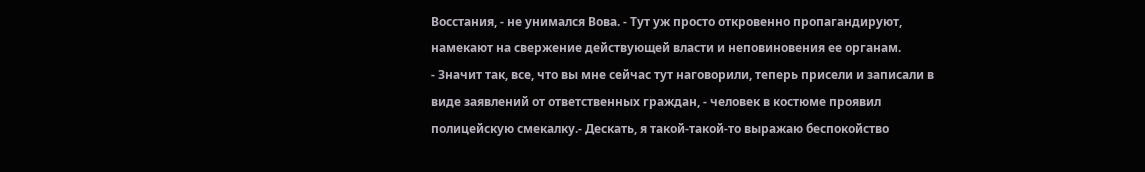Восстания, - не унимался Вова. - Тут уж просто откровенно пропагандируют, намекают на свержение действующей власти и неповиновения ее органам.
- Значит так, все, что вы мне сейчас тут наговорили, теперь присели и записали в виде заявлений от ответственных граждан, - человек в костюме проявил полицейскую смекалку.- Дескать, я такой-такой-то выражаю беспокойство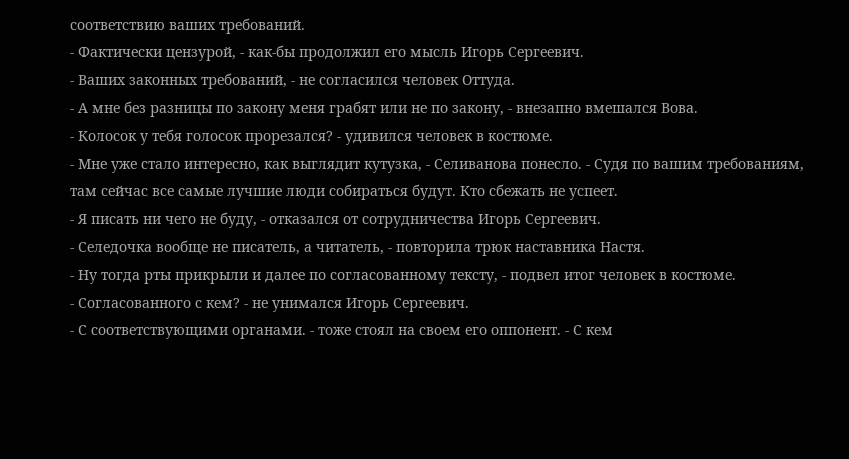соответствию ваших требований.
- Фактически цензурой, - как-бы продолжил его мысль Игорь Сергеевич.
- Ваших законных требований, - не согласился человек Оттуда.
- А мне без разницы по закону меня грабят или не по закону, - внезапно вмешался Вова.
- Колосок у тебя голосок прорезался? - удивился человек в костюме.
- Мне уже стало интересно, как выглядит кутузка, - Селиванова понесло. - Судя по вашим требованиям, там сейчас все самые лучшие люди собираться будут. Кто сбежать не успеет.
- Я писать ни чего не буду, - отказался от сотрудничества Игорь Сергеевич.
- Селедочка вообще не писатель, а читатель, - повторила трюк наставника Настя.
- Ну тогда рты прикрыли и далее по согласованному тексту, - подвел итог человек в костюме.
- Согласованного с кем? - не унимался Игорь Сергеевич.
- С соответствующими органами. - тоже стоял на своем его оппонент. - С кем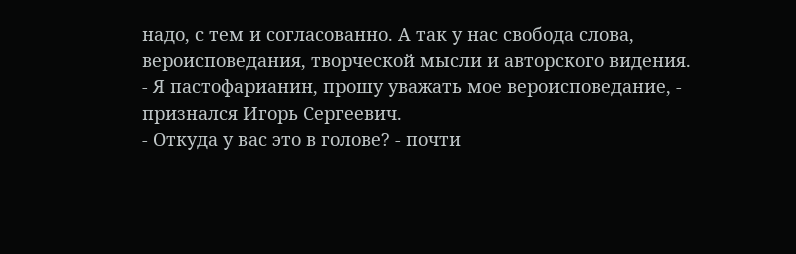надо, с тем и согласованно. А так у нас свобода слова, вероисповедания, творческой мысли и авторского видения.
- Я пастофарианин, прошу уважать мое вероисповедание, - признался Игорь Сергеевич.
- Откуда у вас это в голове? - почти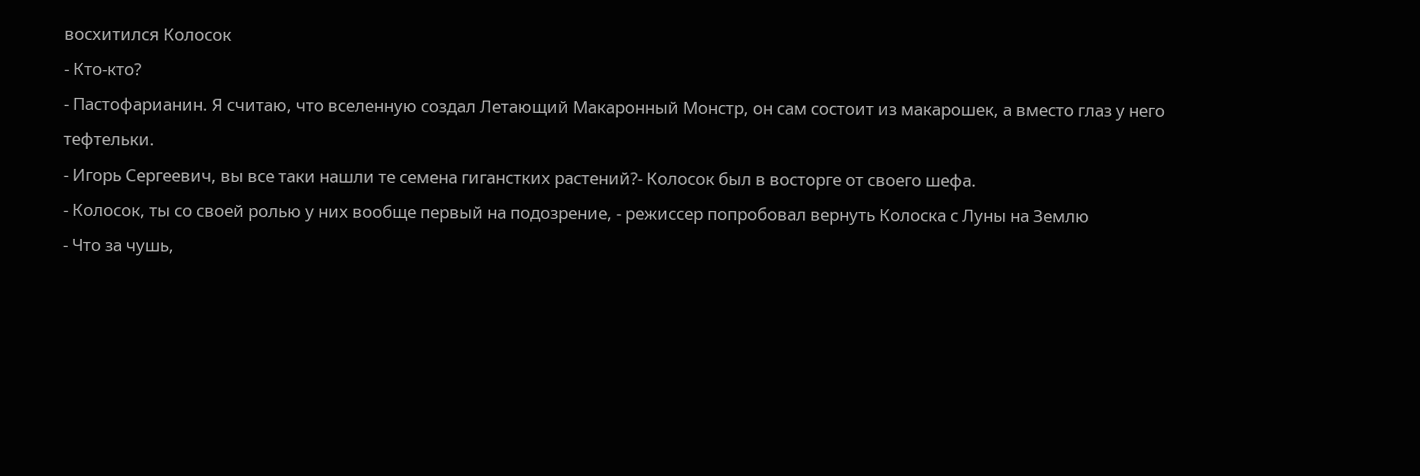восхитился Колосок
- Кто-кто?
- Пастофарианин. Я считаю, что вселенную создал Летающий Макаронный Монстр, он сам состоит из макарошек, а вместо глаз у него тефтельки.
- Игорь Сергеевич, вы все таки нашли те семена гиганстких растений?- Колосок был в восторге от своего шефа.
- Колосок, ты со своей ролью у них вообще первый на подозрение, - режиссер попробовал вернуть Колоска с Луны на Землю
- Что за чушь,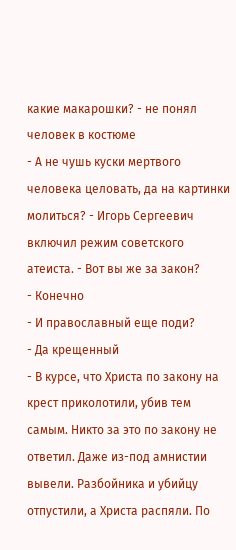какие макарошки? - не понял человек в костюме
- А не чушь куски мертвого человека целовать, да на картинки молиться? - Игорь Сергеевич включил режим советского атеиста. - Вот вы же за закон?
- Конечно
- И православный еще поди?
- Да крещенный
- В курсе, что Христа по закону на крест приколотили, убив тем самым. Никто за это по закону не ответил. Даже из-под амнистии вывели. Разбойника и убийцу отпустили, а Христа распяли. По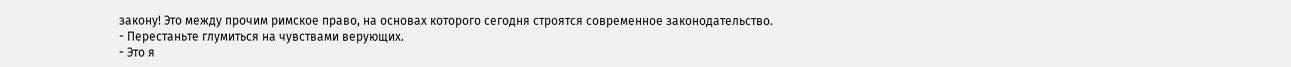закону! Это между прочим римское право, на основах которого сегодня строятся современное законодательство.
- Перестаньте глумиться на чувствами верующих.
- Это я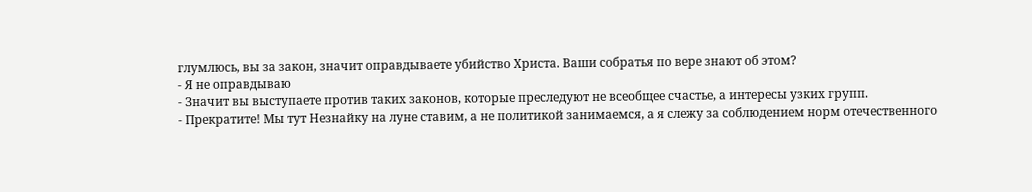глумлюсь, вы за закон, значит оправдываете убийство Христа. Ваши собратья по вере знают об этом?
- Я не оправдываю
- Значит вы выступаете против таких законов, которые преследуют не всеобщее счастье, а интересы узких групп.
- Прекратите! Мы тут Незнайку на луне ставим, а не политикой занимаемся, а я слежу за соблюдением норм отечественного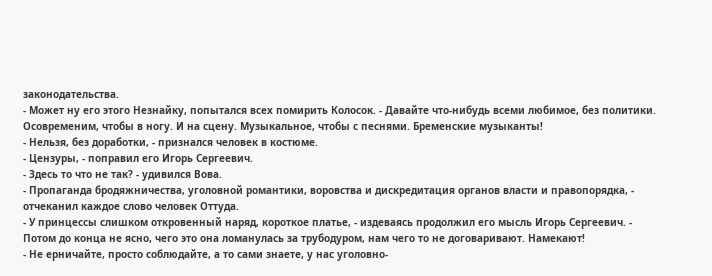законодательства.
- Может ну его этого Незнайку, попытался всех помирить Колосок. - Давайте что-нибудь всеми любимое, без политики. Осовременим, чтобы в ногу. И на сцену. Музыкальное, чтобы с песнями. Бременские музыканты!
- Нельзя, без доработки, - признался человек в костюме.
- Цензуры, - поправил его Игорь Сергеевич.
- Здесь то что не так? - удивился Вова.
- Пропаганда бродяжничества, уголовной романтики, воровства и дискредитация органов власти и правопорядка, - отчеканил каждое слово человек Оттуда.
- У принцессы слишком откровенный наряд, короткое платье, - издеваясь продолжил его мысль Игорь Сергеевич. - Потом до конца не ясно, чего это она ломанулась за трубодуром, нам чего то не договаривают. Намекают!
- Не ерничайте, просто соблюдайте, а то сами знаете, у нас уголовно-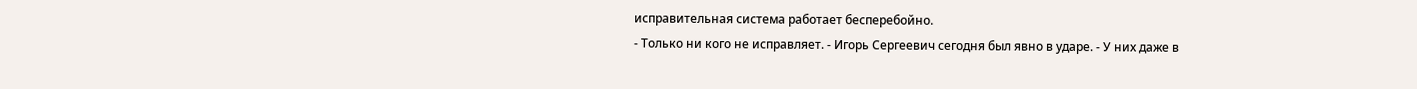исправительная система работает бесперебойно.
- Только ни кого не исправляет. - Игорь Сергеевич сегодня был явно в ударе. - У них даже в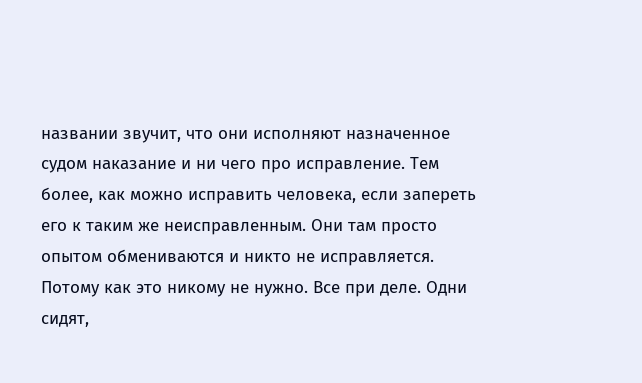названии звучит, что они исполняют назначенное судом наказание и ни чего про исправление. Тем более, как можно исправить человека, если запереть его к таким же неисправленным. Они там просто опытом обмениваются и никто не исправляется. Потому как это никому не нужно. Все при деле. Одни сидят,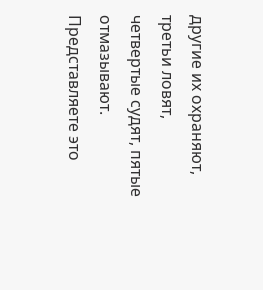другие их охраняют, третьи ловят, четвертые судят, пятые отмазывают. Представляете это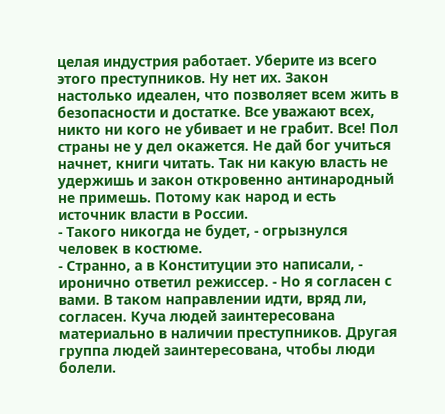целая индустрия работает. Уберите из всего этого преступников. Ну нет их. Закон настолько идеален, что позволяет всем жить в безопасности и достатке. Все уважают всех, никто ни кого не убивает и не грабит. Все! Пол страны не у дел окажется. Не дай бог учиться начнет, книги читать. Так ни какую власть не удержишь и закон откровенно антинародный не примешь. Потому как народ и есть источник власти в России.
- Такого никогда не будет, - огрызнулся человек в костюме.
- Странно, а в Конституции это написали, - иронично ответил режиссер. - Но я согласен с вами. В таком направлении идти, вряд ли, согласен. Куча людей заинтересована материально в наличии преступников. Другая группа людей заинтересована, чтобы люди болели.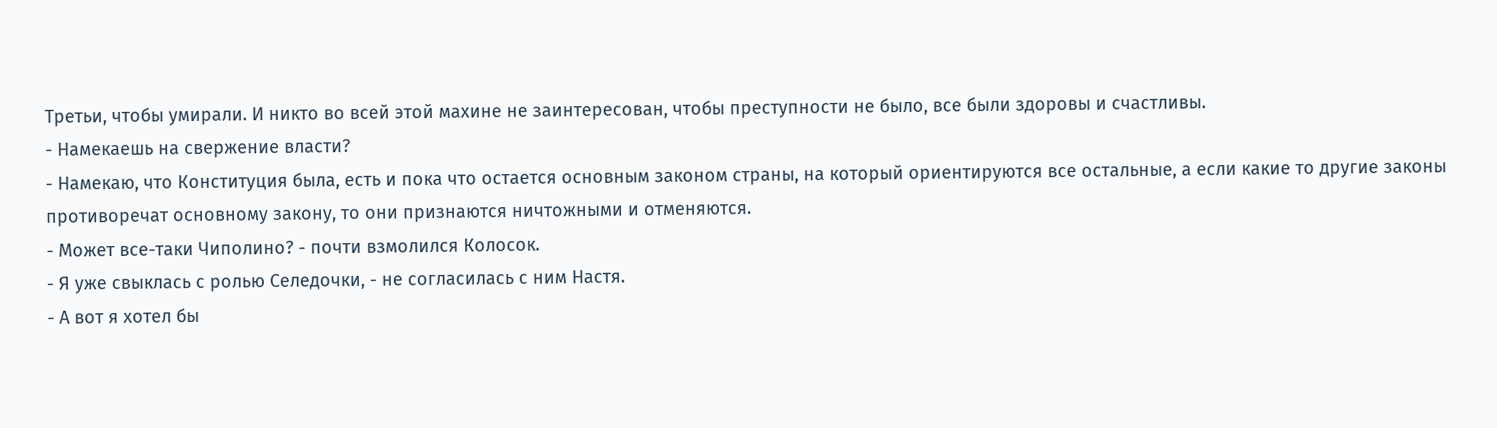Третьи, чтобы умирали. И никто во всей этой махине не заинтересован, чтобы преступности не было, все были здоровы и счастливы.
- Намекаешь на свержение власти?
- Намекаю, что Конституция была, есть и пока что остается основным законом страны, на который ориентируются все остальные, а если какие то другие законы противоречат основному закону, то они признаются ничтожными и отменяются.
- Может все-таки Чиполино? - почти взмолился Колосок.
- Я уже свыклась с ролью Селедочки, - не согласилась с ним Настя.
- А вот я хотел бы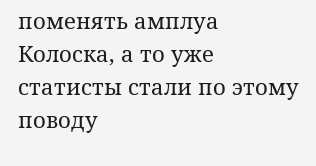поменять амплуа Колоска, а то уже статисты стали по этому поводу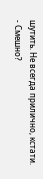шутить. Не всегда прилично, кстати.
- Смешно?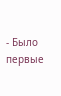- Было первые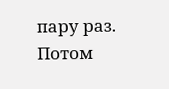пару раз. Потом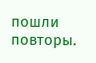пошли повторы.